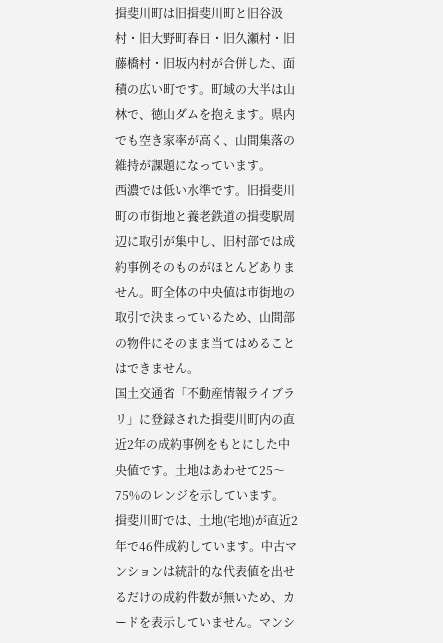揖斐川町は旧揖斐川町と旧谷汲村・旧大野町春日・旧久瀬村・旧藤橋村・旧坂内村が合併した、面積の広い町です。町域の大半は山林で、徳山ダムを抱えます。県内でも空き家率が高く、山間集落の維持が課題になっています。
西濃では低い水準です。旧揖斐川町の市街地と養老鉄道の揖斐駅周辺に取引が集中し、旧村部では成約事例そのものがほとんどありません。町全体の中央値は市街地の取引で決まっているため、山間部の物件にそのまま当てはめることはできません。
国土交通省「不動産情報ライブラリ」に登録された揖斐川町内の直近2年の成約事例をもとにした中央値です。土地はあわせて25〜75%のレンジを示しています。
揖斐川町では、土地(宅地)が直近2年で46件成約しています。中古マンションは統計的な代表値を出せるだけの成約件数が無いため、カードを表示していません。マンシ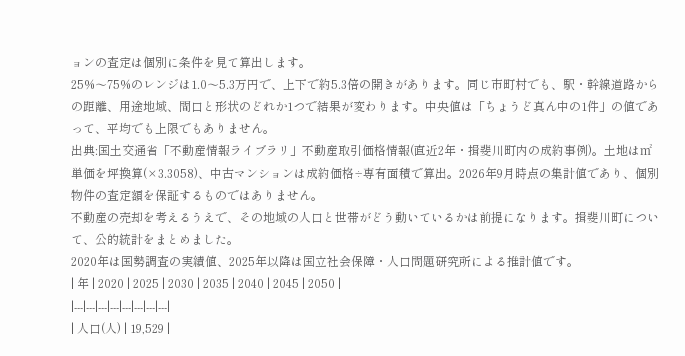ョンの査定は個別に条件を見て算出します。
25%〜75%のレンジは1.0〜5.3万円で、上下で約5.3倍の開きがあります。同じ市町村でも、駅・幹線道路からの距離、用途地域、間口と形状のどれか1つで結果が変わります。中央値は「ちょうど真ん中の1件」の値であって、平均でも上限でもありません。
出典:国土交通省「不動産情報ライブラリ」不動産取引価格情報(直近2年・揖斐川町内の成約事例)。土地は㎡単価を坪換算(×3.3058)、中古マンションは成約価格÷専有面積で算出。2026年9月時点の集計値であり、個別物件の査定額を保証するものではありません。
不動産の売却を考えるうえで、その地域の人口と世帯がどう動いているかは前提になります。揖斐川町について、公的統計をまとめました。
2020年は国勢調査の実績値、2025年以降は国立社会保障・人口問題研究所による推計値です。
| 年 | 2020 | 2025 | 2030 | 2035 | 2040 | 2045 | 2050 |
|---|---|---|---|---|---|---|---|
| 人口(人) | 19,529 |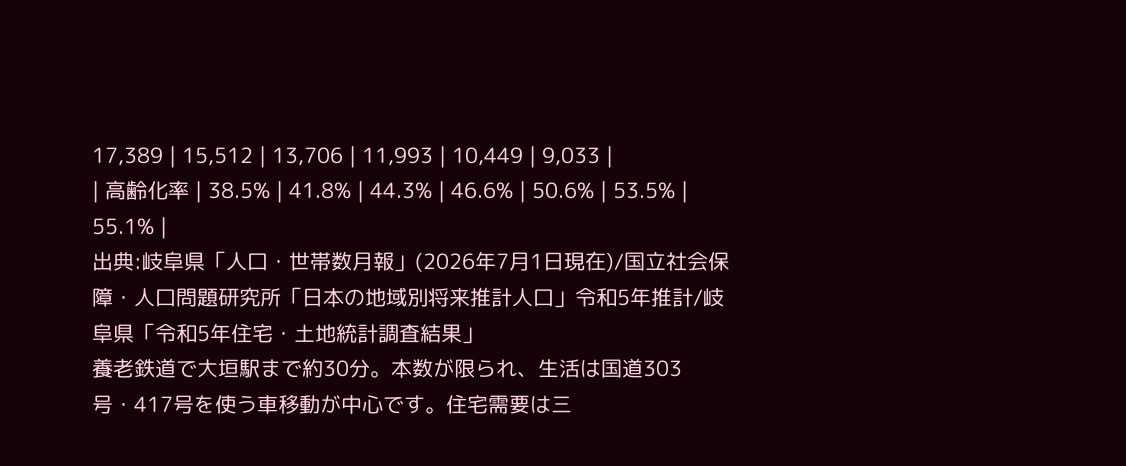17,389 | 15,512 | 13,706 | 11,993 | 10,449 | 9,033 |
| 高齢化率 | 38.5% | 41.8% | 44.3% | 46.6% | 50.6% | 53.5% | 55.1% |
出典:岐阜県「人口・世帯数月報」(2026年7月1日現在)/国立社会保障・人口問題研究所「日本の地域別将来推計人口」令和5年推計/岐阜県「令和5年住宅・土地統計調査結果」
養老鉄道で大垣駅まで約30分。本数が限られ、生活は国道303号・417号を使う車移動が中心です。住宅需要は三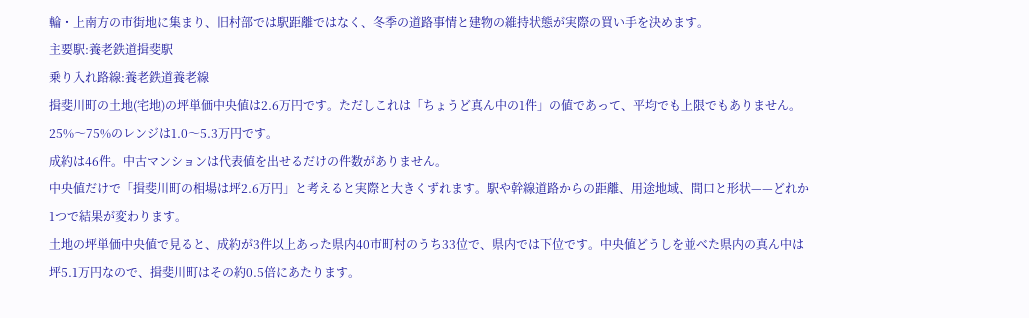輪・上南方の市街地に集まり、旧村部では駅距離ではなく、冬季の道路事情と建物の維持状態が実際の買い手を決めます。
主要駅:養老鉄道揖斐駅
乗り入れ路線:養老鉄道養老線
揖斐川町の土地(宅地)の坪単価中央値は2.6万円です。ただしこれは「ちょうど真ん中の1件」の値であって、平均でも上限でもありません。25%〜75%のレンジは1.0〜5.3万円です。
成約は46件。中古マンションは代表値を出せるだけの件数がありません。
中央値だけで「揖斐川町の相場は坪2.6万円」と考えると実際と大きくずれます。駅や幹線道路からの距離、用途地域、間口と形状——どれか1つで結果が変わります。
土地の坪単価中央値で見ると、成約が3件以上あった県内40市町村のうち33位で、県内では下位です。中央値どうしを並べた県内の真ん中は坪5.1万円なので、揖斐川町はその約0.5倍にあたります。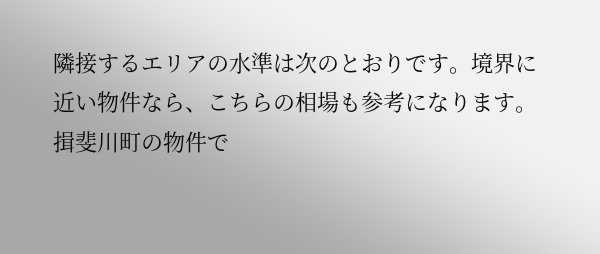隣接するエリアの水準は次のとおりです。境界に近い物件なら、こちらの相場も参考になります。
揖斐川町の物件で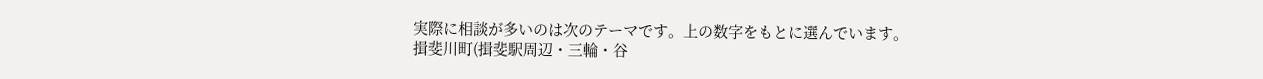実際に相談が多いのは次のテーマです。上の数字をもとに選んでいます。
揖斐川町(揖斐駅周辺・三輪・谷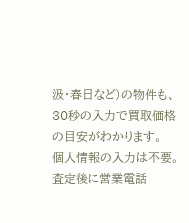汲・春日など)の物件も、30秒の入力で買取価格の目安がわかります。
個人情報の入力は不要。査定後に営業電話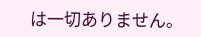は一切ありません。